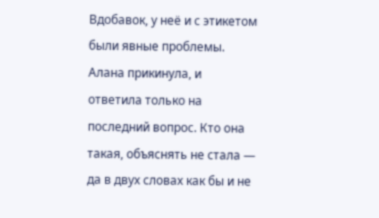Вдобавок, у неё и с этикетом были явные проблемы. Алана прикинула, и ответила только на последний вопрос. Кто она такая, объяснять не стала — да в двух словах как бы и не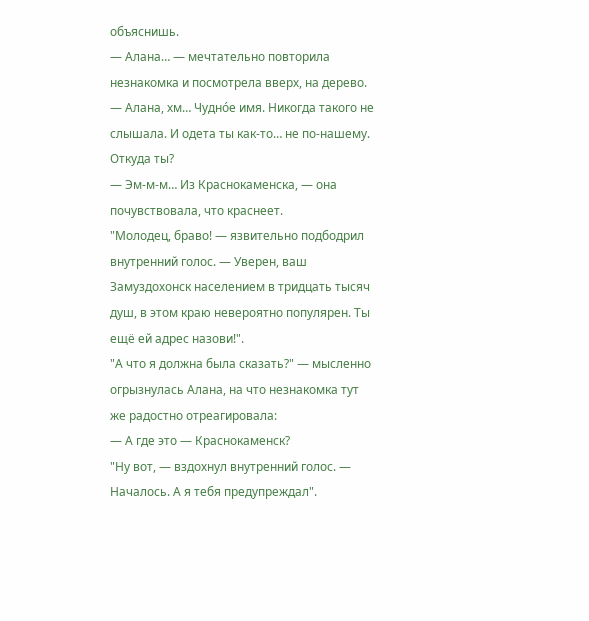объяснишь.
— Алана… — мечтательно повторила незнакомка и посмотрела вверх, на дерево. — Алана, хм… Чуднóе имя. Никогда такого не слышала. И одета ты как-то… не по-нашему. Откуда ты?
— Эм-м-м… Из Краснокаменска, — она почувствовала, что краснеет.
"Молодец, браво! — язвительно подбодрил внутренний голос. — Уверен, ваш Замуздохонск населением в тридцать тысяч душ, в этом краю невероятно популярен. Ты ещё ей адрес назови!".
"А что я должна была сказать?" — мысленно огрызнулась Алана, на что незнакомка тут же радостно отреагировала:
— А где это — Краснокаменск?
"Ну вот, — вздохнул внутренний голос. — Началось. А я тебя предупреждал".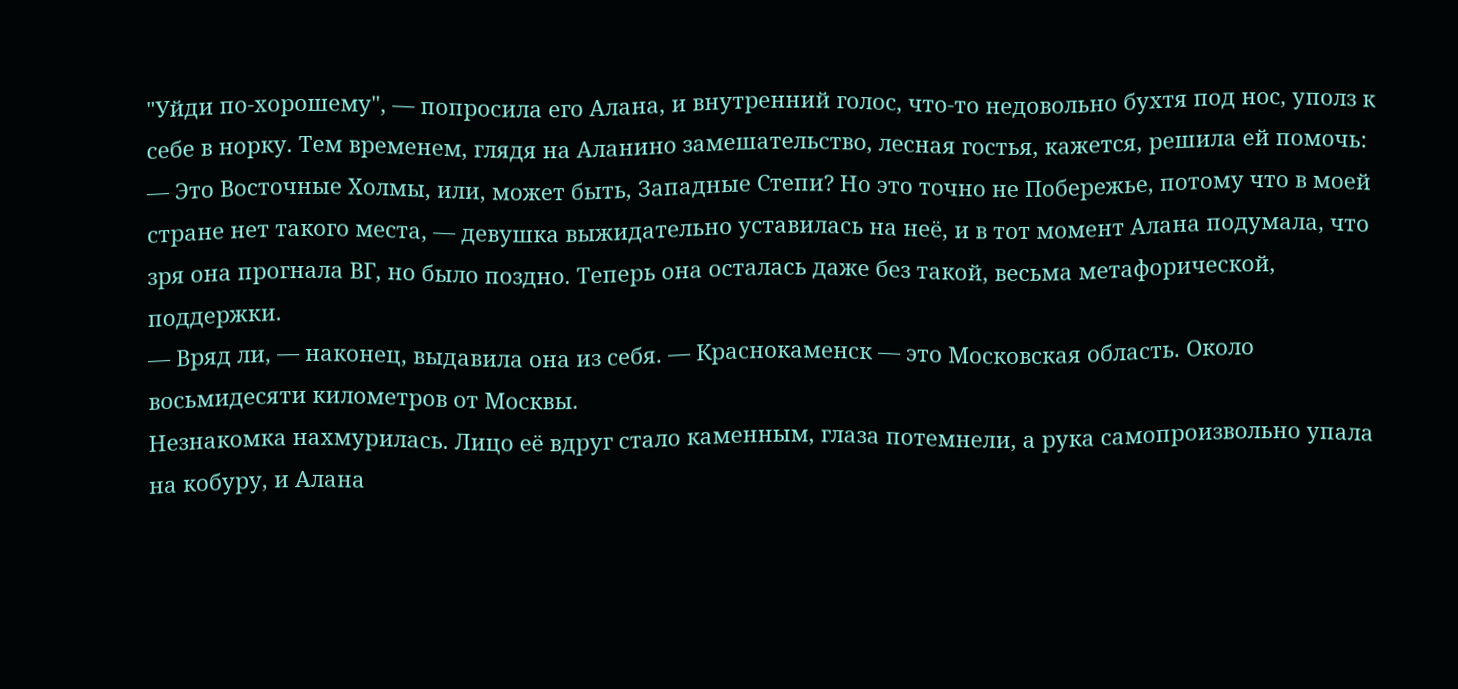"Уйди по-хорошему", — попросила его Алана, и внутренний голос, что-то недовольно бухтя под нос, уполз к себе в норку. Тем временем, глядя на Аланино замешательство, лесная гостья, кажется, решила ей помочь:
— Это Восточные Холмы, или, может быть, Западные Степи? Но это точно не Побережье, потому что в моей стране нет такого места, — девушка выжидательно уставилась на неё, и в тот момент Алана подумала, что зря она прогнала ВГ, но было поздно. Теперь она осталась даже без такой, весьма метафорической, поддержки.
— Вряд ли, — наконец, выдавила она из себя. — Краснокаменск — это Московская область. Около восьмидесяти километров от Москвы.
Незнакомка нахмурилась. Лицо её вдруг стало каменным, глаза потемнели, а рука самопроизвольно упала на кобуру, и Алана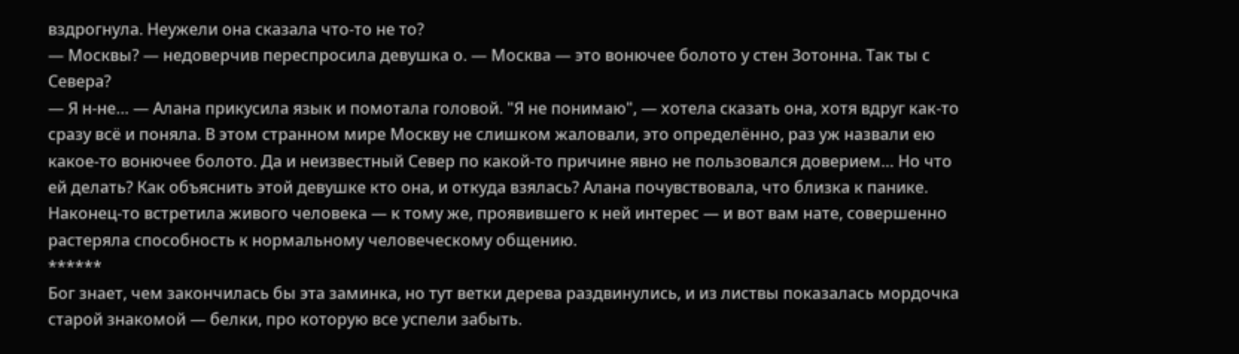вздрогнула. Неужели она сказала что-то не то?
— Москвы? — недоверчив переспросила девушка о. — Москва — это вонючее болото у стен Зотонна. Так ты с Севера?
— Я н-не… — Алана прикусила язык и помотала головой. "Я не понимаю", — хотела сказать она, хотя вдруг как-то сразу всё и поняла. В этом странном мире Москву не слишком жаловали, это определённо, раз уж назвали ею какое-то вонючее болото. Да и неизвестный Север по какой-то причине явно не пользовался доверием… Но что ей делать? Как объяснить этой девушке кто она, и откуда взялась? Алана почувствовала, что близка к панике. Наконец-то встретила живого человека — к тому же, проявившего к ней интерес — и вот вам нате, совершенно растеряла способность к нормальному человеческому общению.
******
Бог знает, чем закончилась бы эта заминка, но тут ветки дерева раздвинулись, и из листвы показалась мордочка старой знакомой — белки, про которую все успели забыть.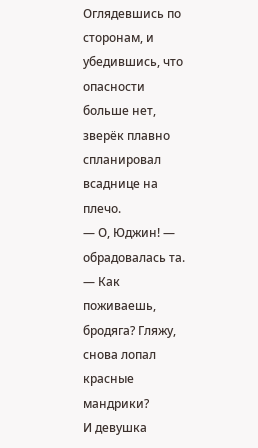Оглядевшись по сторонам, и убедившись, что опасности больше нет, зверёк плавно спланировал всаднице на плечо.
— О, Юджин! — обрадовалась та. — Как поживаешь, бродяга? Гляжу, снова лопал красные мандрики?
И девушка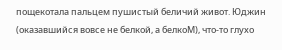пощекотала пальцем пушистый беличий живот. Юджин (оказавшийся вовсе не белкой, а белкоМ), что-то глухо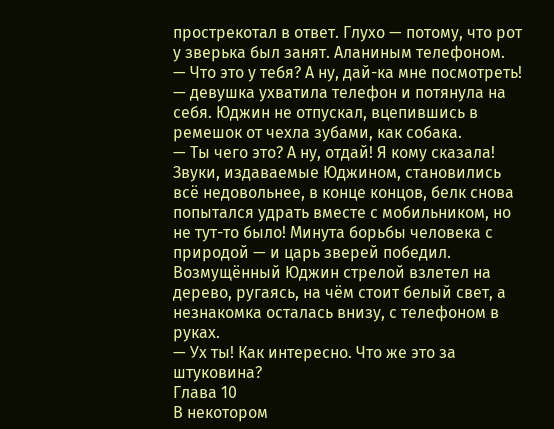прострекотал в ответ. Глухо — потому, что рот у зверька был занят. Аланиным телефоном.
— Что это у тебя? А ну, дай-ка мне посмотреть! — девушка ухватила телефон и потянула на себя. Юджин не отпускал, вцепившись в ремешок от чехла зубами, как собака.
— Ты чего это? А ну, отдай! Я кому сказала!
Звуки, издаваемые Юджином, становились всё недовольнее, в конце концов, белк снова попытался удрать вместе с мобильником, но не тут-то было! Минута борьбы человека с природой — и царь зверей победил. Возмущённый Юджин стрелой взлетел на дерево, ругаясь, на чём стоит белый свет, а незнакомка осталась внизу, с телефоном в руках.
— Ух ты! Как интересно. Что же это за штуковина?
Глава 10
В некотором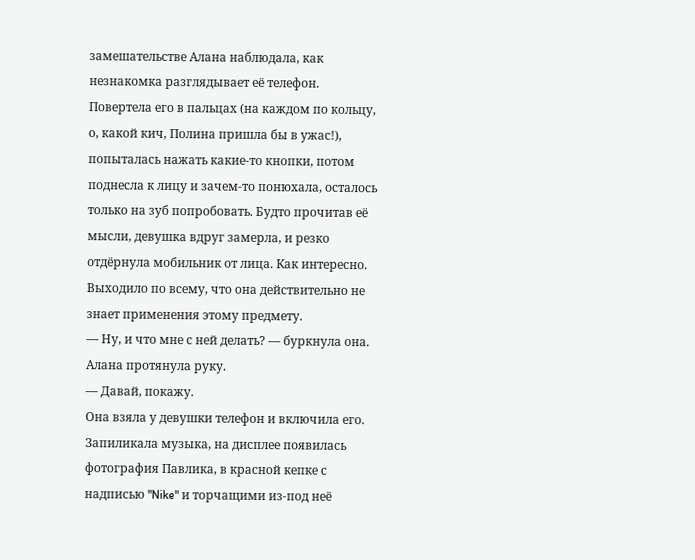замешательстве Алана наблюдала, как незнакомка разглядывает её телефон. Повертела его в пальцах (на каждом по кольцу, о, какой кич, Полина пришла бы в ужас!), попыталась нажать какие-то кнопки, потом поднесла к лицу и зачем-то понюхала, осталось только на зуб попробовать. Будто прочитав её мысли, девушка вдруг замерла, и резко отдёрнула мобильник от лица. Как интересно. Выходило по всему, что она действительно не знает применения этому предмету.
— Ну, и что мне с ней делать? — буркнула она.
Алана протянула руку.
— Давай, покажу.
Она взяла у девушки телефон и включила его. Запиликала музыка, на дисплее появилась фотография Павлика, в красной кепке с надписью "Nike" и торчащими из-под неё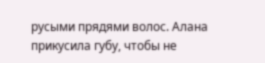русыми прядями волос. Алана прикусила губу, чтобы не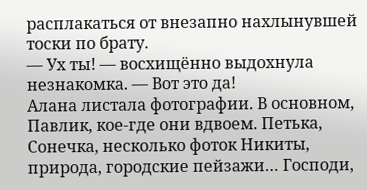расплакаться от внезапно нахлынувшей тоски по брату.
— Ух ты! — восхищённо выдохнула незнакомка. — Вот это да!
Алана листала фотографии. В основном, Павлик, кое-где они вдвоем. Петька, Сонечка, несколько фоток Никиты, природа, городские пейзажи… Господи,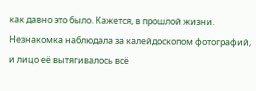как давно это было. Кажется, в прошлой жизни.
Незнакомка наблюдала за калейдоскопом фотографий, и лицо её вытягивалось всё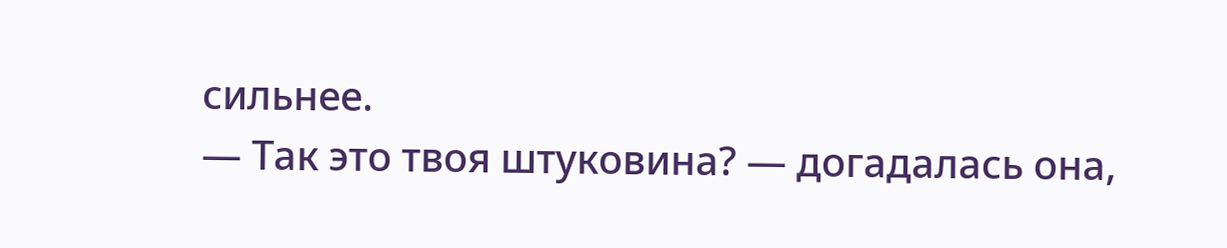сильнее.
— Так это твоя штуковина? — догадалась она,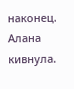наконец.
Алана кивнула.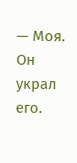— Моя. Он украл его.